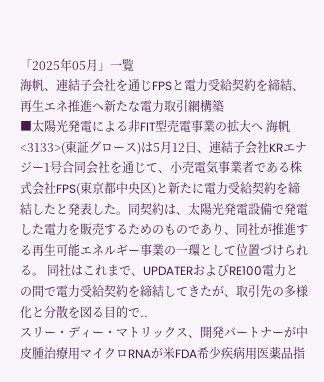「2025年05月」一覧
海帆、連結子会社を通じFPSと電力受給契約を締結、再生エネ推進へ新たな電力取引網構築
■太陽光発電による非FIT型売電事業の拡大へ 海帆<3133>(東証グロース)は5月12日、連結子会社KRエナジー1号合同会社を通じて、小売電気事業者である株式会社FPS(東京都中央区)と新たに電力受給契約を締結したと発表した。同契約は、太陽光発電設備で発電した電力を販売するためのものであり、同社が推進する再生可能エネルギー事業の一環として位置づけられる。 同社はこれまで、UPDATERおよびRE100電力との間で電力受給契約を締結してきたが、取引先の多様化と分散を図る目的で..
スリー・ディー・マトリックス、開発パートナーが中皮腫治療用マイクロRNAが米FDA希少疾病用医薬品指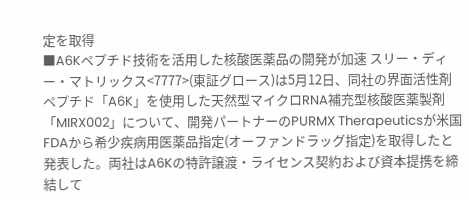定を取得
■A6Kペプチド技術を活用した核酸医薬品の開発が加速 スリー・ディー・マトリックス<7777>(東証グロース)は5月12日、同社の界面活性剤ペプチド「A6K」を使用した天然型マイクロRNA補充型核酸医薬製剤「MIRX002」について、開発パートナーのPURMX Therapeuticsが米国FDAから希少疾病用医薬品指定(オーファンドラッグ指定)を取得したと発表した。両社はA6Kの特許譲渡・ライセンス契約および資本提携を締結して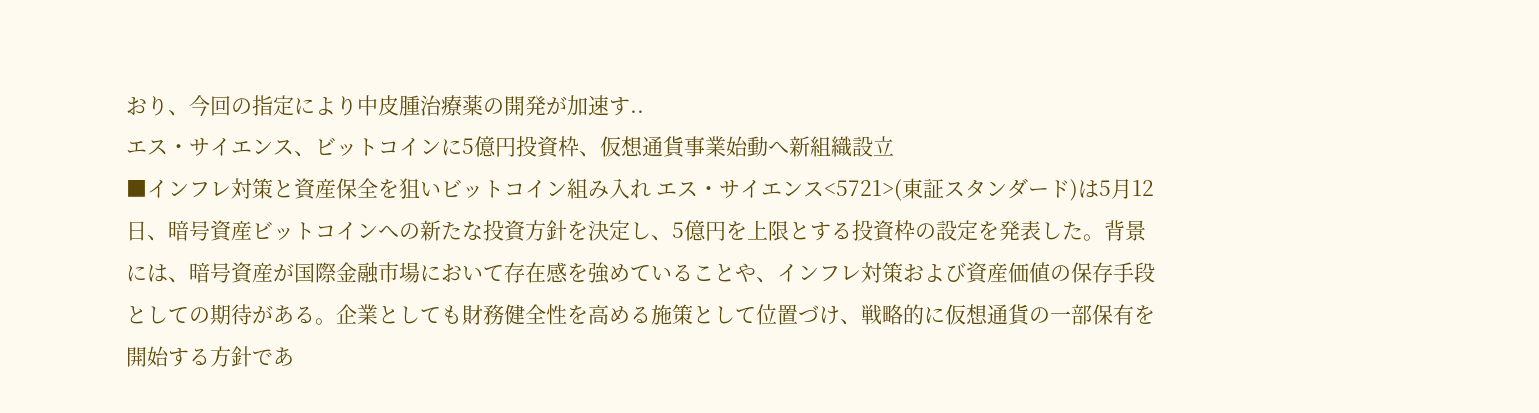おり、今回の指定により中皮腫治療薬の開発が加速す..
エス・サイエンス、ビットコインに5億円投資枠、仮想通貨事業始動へ新組織設立
■インフレ対策と資産保全を狙いビットコイン組み入れ エス・サイエンス<5721>(東証スタンダード)は5月12日、暗号資産ビットコインへの新たな投資方針を決定し、5億円を上限とする投資枠の設定を発表した。背景には、暗号資産が国際金融市場において存在感を強めていることや、インフレ対策および資産価値の保存手段としての期待がある。企業としても財務健全性を高める施策として位置づけ、戦略的に仮想通貨の一部保有を開始する方針であ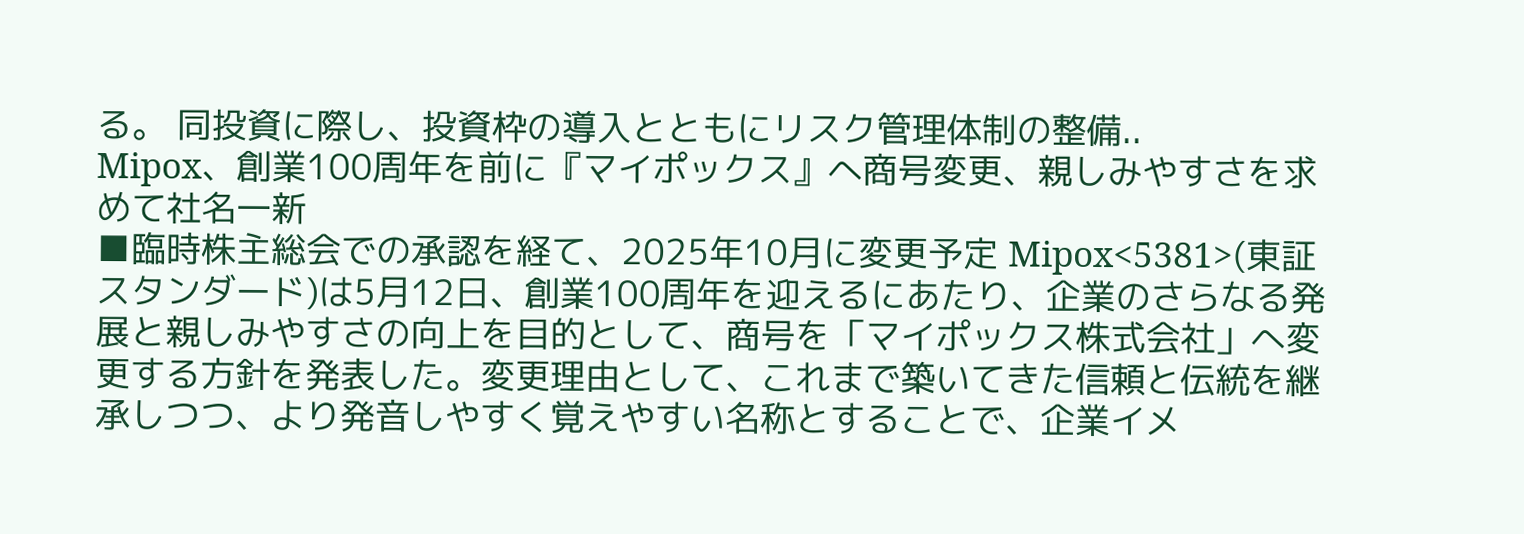る。 同投資に際し、投資枠の導入とともにリスク管理体制の整備..
Mipox、創業100周年を前に『マイポックス』へ商号変更、親しみやすさを求めて社名一新
■臨時株主総会での承認を経て、2025年10月に変更予定 Mipox<5381>(東証スタンダード)は5月12日、創業100周年を迎えるにあたり、企業のさらなる発展と親しみやすさの向上を目的として、商号を「マイポックス株式会社」へ変更する方針を発表した。変更理由として、これまで築いてきた信頼と伝統を継承しつつ、より発音しやすく覚えやすい名称とすることで、企業イメ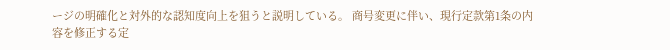ージの明確化と対外的な認知度向上を狙うと説明している。 商号変更に伴い、現行定款第1条の内容を修正する定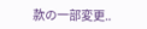款の一部変更..